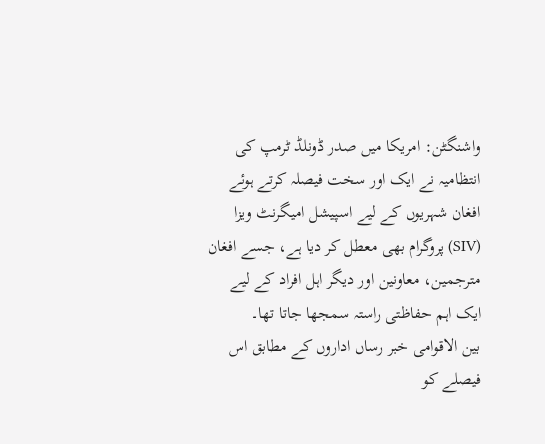واشنگٹن: امریکا میں صدر ڈونلڈ ٹرمپ کی انتظامیہ نے ایک اور سخت فیصلہ کرتے ہوئے افغان شہریوں کے لیے اسپیشل امیگرنٹ ویزا (SIV) پروگرام بھی معطل کر دیا ہے، جسے افغان مترجمین، معاونین اور دیگر اہل افراد کے لیے ایک اہم حفاظتی راستہ سمجھا جاتا تھا۔
بین الاقوامی خبر رساں اداروں کے مطابق اس فیصلے کو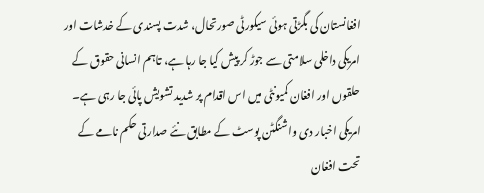افغانستان کی بگڑتی ہوئی سیکورٹی صورتحال، شدت پسندی کے خدشات اور امریکی داخلی سلامتی سے جوڑ کر پیش کیا جا رہا ہے، تاہم انسانی حقوق کے حلقوں اور افغان کمیونٹی میں اس اقدام پر شدید تشویش پائی جا رہی ہے۔
امریکی اخبار دی واشنگٹن پوسٹ کے مطابق نئے صدارتی حکم نامے کے تحت افغان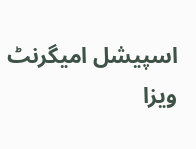اسپیشل امیگرنٹ ویزا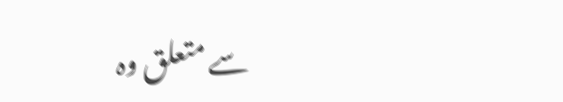سے متعلق وہ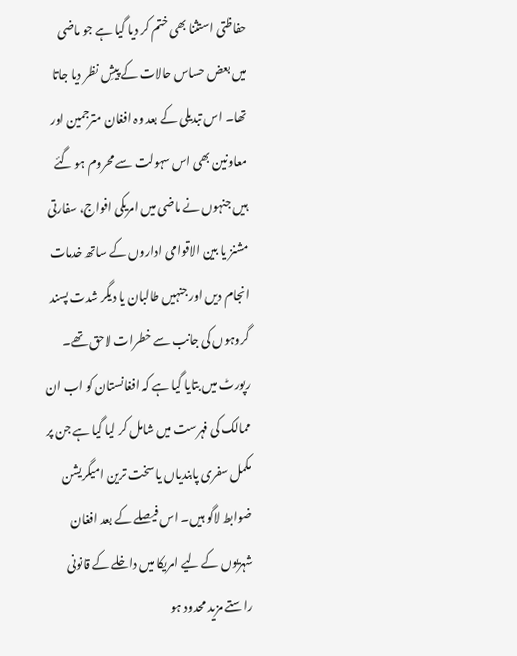حفاظتی استثنا بھی ختم کر دیا گیا ہے جو ماضی میں بعض حساس حالات کے پیشِ نظر دیا جاتا تھا۔ اس تبدیلی کے بعد وہ افغان مترجمین اور معاونین بھی اس سہولت سے محروم ہو گئے ہیں جنہوں نے ماضی میں امریکی افواج، سفارتی مشنز یا بین الاقوامی اداروں کے ساتھ خدمات انجام دیں اور جنہیں طالبان یا دیگر شدت پسند گروہوں کی جانب سے خطرات لاحق تھے۔
رپورٹ میں بتایا گیا ہے کہ افغانستان کو اب ان ممالک کی فہرست میں شامل کر لیا گیا ہے جن پر مکمل سفری پابندیاں یا سخت ترین امیگریشن ضوابط لاگو ہیں۔ اس فیصلے کے بعد افغان شہریوں کے لیے امریکا میں داخلے کے قانونی راستے مزید محدود ہو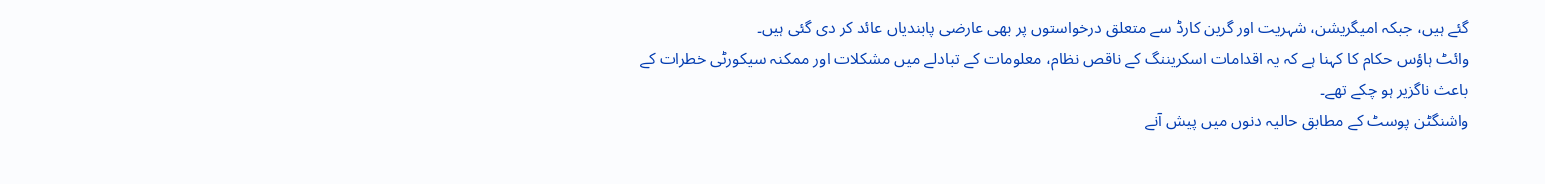گئے ہیں، جبکہ امیگریشن، شہریت اور گرین کارڈ سے متعلق درخواستوں پر بھی عارضی پابندیاں عائد کر دی گئی ہیں۔
وائٹ ہاؤس حکام کا کہنا ہے کہ یہ اقدامات اسکریننگ کے ناقص نظام، معلومات کے تبادلے میں مشکلات اور ممکنہ سیکورٹی خطرات کے باعث ناگزیر ہو چکے تھے۔
واشنگٹن پوسٹ کے مطابق حالیہ دنوں میں پیش آنے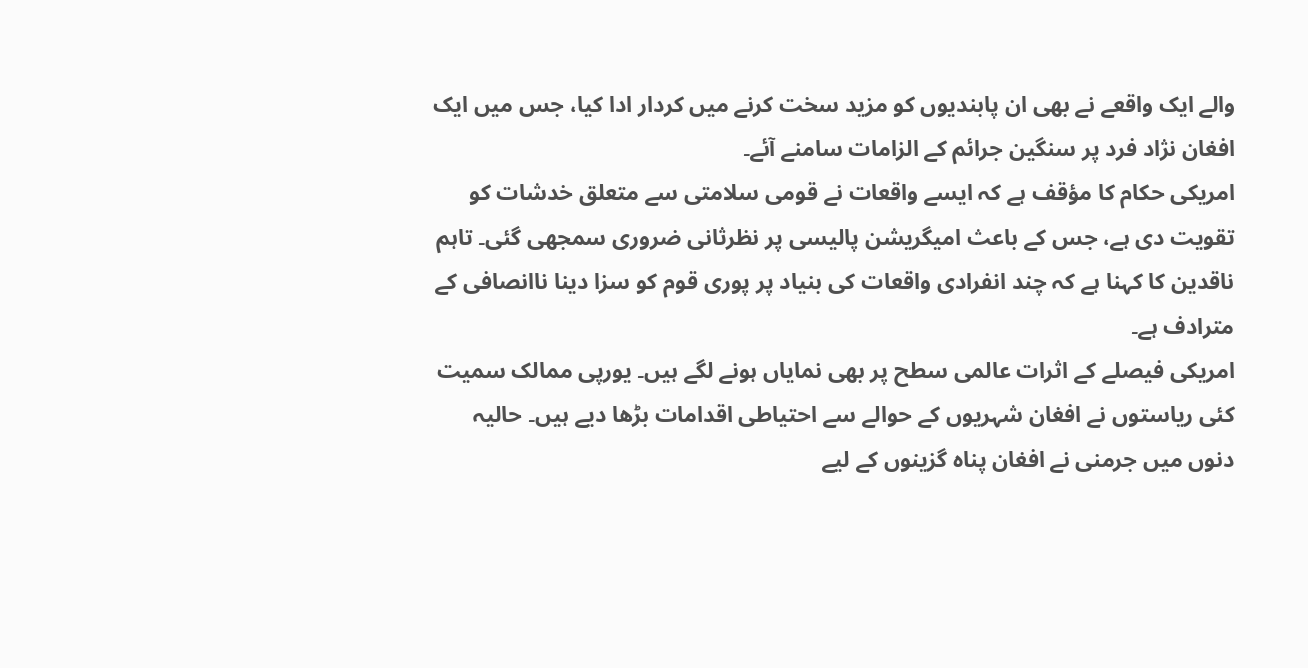والے ایک واقعے نے بھی ان پابندیوں کو مزید سخت کرنے میں کردار ادا کیا، جس میں ایک افغان نژاد فرد پر سنگین جرائم کے الزامات سامنے آئے۔
امریکی حکام کا مؤقف ہے کہ ایسے واقعات نے قومی سلامتی سے متعلق خدشات کو تقویت دی ہے، جس کے باعث امیگریشن پالیسی پر نظرثانی ضروری سمجھی گئی۔ تاہم ناقدین کا کہنا ہے کہ چند انفرادی واقعات کی بنیاد پر پوری قوم کو سزا دینا ناانصافی کے مترادف ہے۔
امریکی فیصلے کے اثرات عالمی سطح پر بھی نمایاں ہونے لگے ہیں۔ یورپی ممالک سمیت کئی ریاستوں نے افغان شہریوں کے حوالے سے احتیاطی اقدامات بڑھا دیے ہیں۔ حالیہ دنوں میں جرمنی نے افغان پناہ گزینوں کے لیے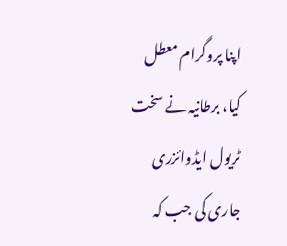اپنا پروگرام معطل کیا، برطانیہ نے سخت ٹریول ایڈوائزری جاری کی جب کہ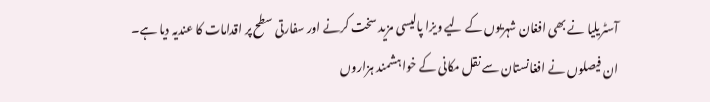آسٹریلیا نے بھی افغان شہریوں کے لیے ویزا پالیسی مزید سخت کرنے اور سفارتی سطح پر اقدامات کا عندیہ دیا ہے۔
ان فیصلوں نے افغانستان سے نقل مکانی کے خواہشمند ہزاروں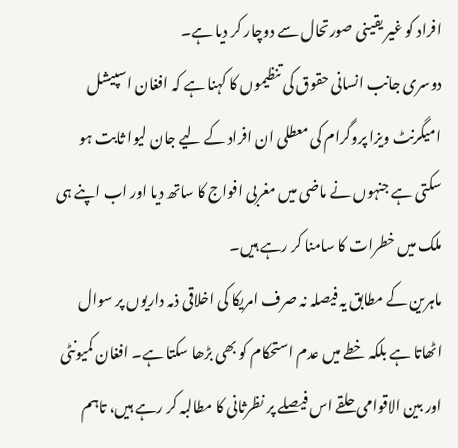افراد کو غیر یقینی صورتحال سے دوچار کر دیا ہے۔
دوسری جانب انسانی حقوق کی تنظیموں کا کہنا ہے کہ افغان اسپیشل امیگرنٹ ویزا پروگرام کی معطلی ان افراد کے لیے جان لیوا ثابت ہو سکتی ہے جنہوں نے ماضی میں مغربی افواج کا ساتھ دیا اور اب اپنے ہی ملک میں خطرات کا سامنا کر رہے ہیں۔
ماہرین کے مطابق یہ فیصلہ نہ صرف امریکا کی اخلاقی ذمہ داریوں پر سوال اٹھاتا ہے بلکہ خطے میں عدم استحکام کو بھی بڑھا سکتا ہے۔ افغان کمیونٹی اور بین الاقوامی حلقے اس فیصلے پر نظرثانی کا مطالبہ کر رہے ہیں، تاہم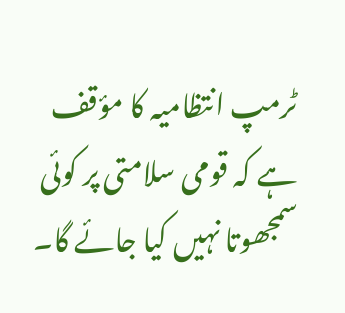ٹرمپ انتظامیہ کا مؤقف ہے کہ قومی سلامتی پر کوئی سمجھوتا نہیں کیا جائے گا۔